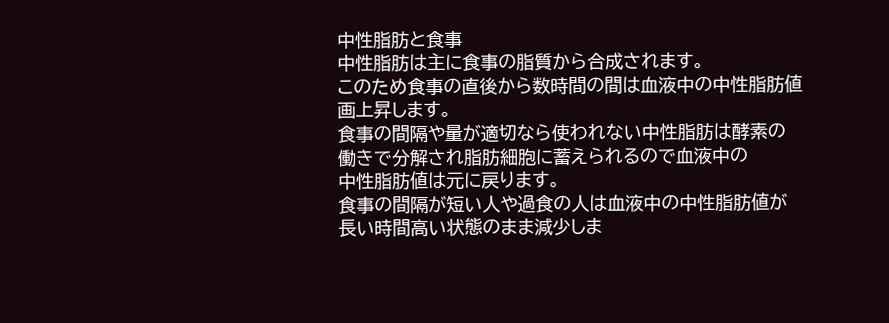中性脂肪と食事
中性脂肪は主に食事の脂質から合成されます。
このため食事の直後から数時間の間は血液中の中性脂肪値
画上昇します。
食事の間隔や量が適切なら使われない中性脂肪は酵素の
働きで分解され脂肪細胞に蓄えられるので血液中の
中性脂肪値は元に戻ります。
食事の間隔が短い人や過食の人は血液中の中性脂肪値が
長い時間高い状態のまま減少しま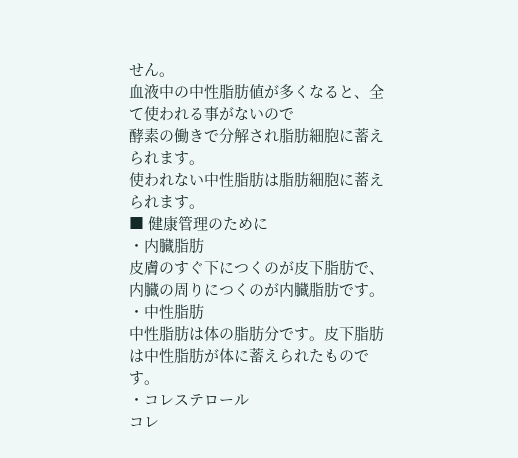せん。
血液中の中性脂肪値が多くなると、全て使われる事がないので
酵素の働きで分解され脂肪細胞に蓄えられます。
使われない中性脂肪は脂肪細胞に蓄えられます。
■ 健康管理のために
・内臓脂肪
皮膚のすぐ下につくのが皮下脂肪で、内臓の周りにつくのが内臓脂肪です。
・中性脂肪
中性脂肪は体の脂肪分です。皮下脂肪は中性脂肪が体に蓄えられたものです。
・コレステロール
コレ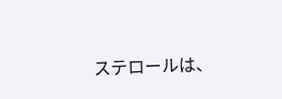ステロールは、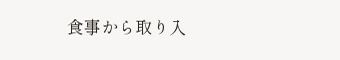食事から取り入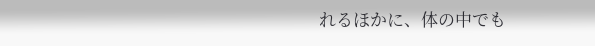れるほかに、体の中でも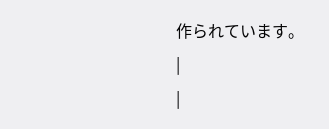作られています。
|
|